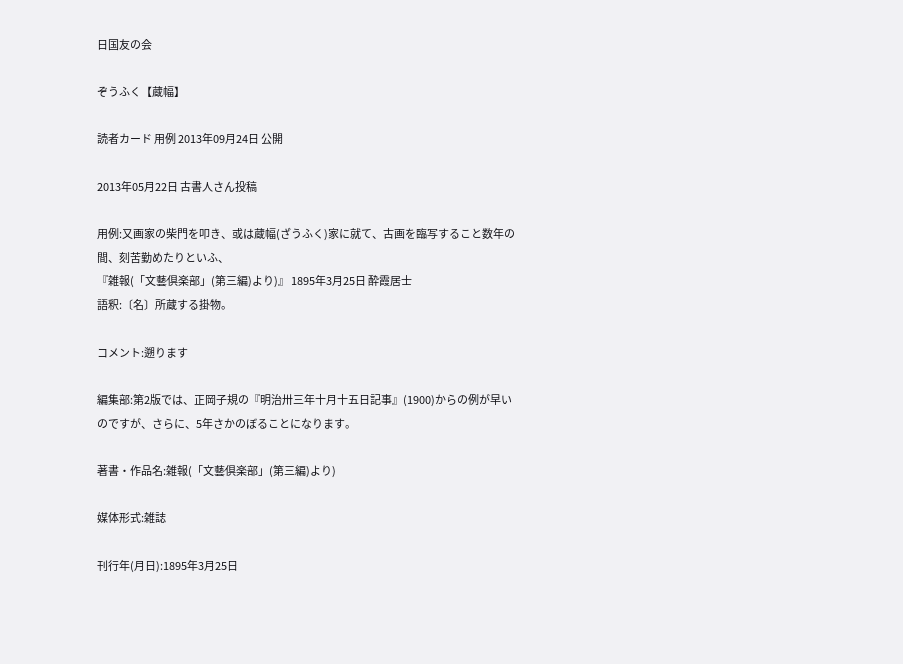日国友の会

ぞうふく【蔵幅】

読者カード 用例 2013年09月24日 公開

2013年05月22日 古書人さん投稿

用例:又画家の柴門を叩き、或は蔵幅(ざうふく)家に就て、古画を臨写すること数年の間、刻苦勤めたりといふ、
『雑報(「文藝倶楽部」(第三編)より)』 1895年3月25日 酔霞居士
語釈:〔名〕所蔵する掛物。

コメント:遡ります

編集部:第2版では、正岡子規の『明治卅三年十月十五日記事』(1900)からの例が早いのですが、さらに、5年さかのぼることになります。

著書・作品名:雑報(「文藝倶楽部」(第三編)より)

媒体形式:雑誌

刊行年(月日):1895年3月25日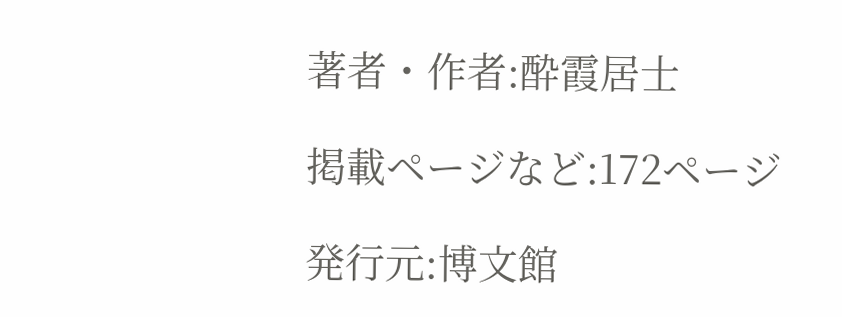著者・作者:酔霞居士

掲載ページなど:172ページ

発行元:博文館